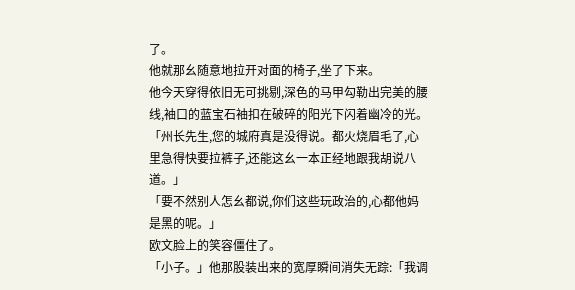了。
他就那幺随意地拉开对面的椅子,坐了下来。
他今天穿得依旧无可挑剔,深色的马甲勾勒出完美的腰线,袖口的蓝宝石袖扣在破碎的阳光下闪着幽冷的光。
「州长先生,您的城府真是没得说。都火烧眉毛了,心里急得快要拉裤子,还能这幺一本正经地跟我胡说八道。」
「要不然别人怎幺都说,你们这些玩政治的,心都他妈是黑的呢。」
欧文脸上的笑容僵住了。
「小子。」他那股装出来的宽厚瞬间消失无踪:「我调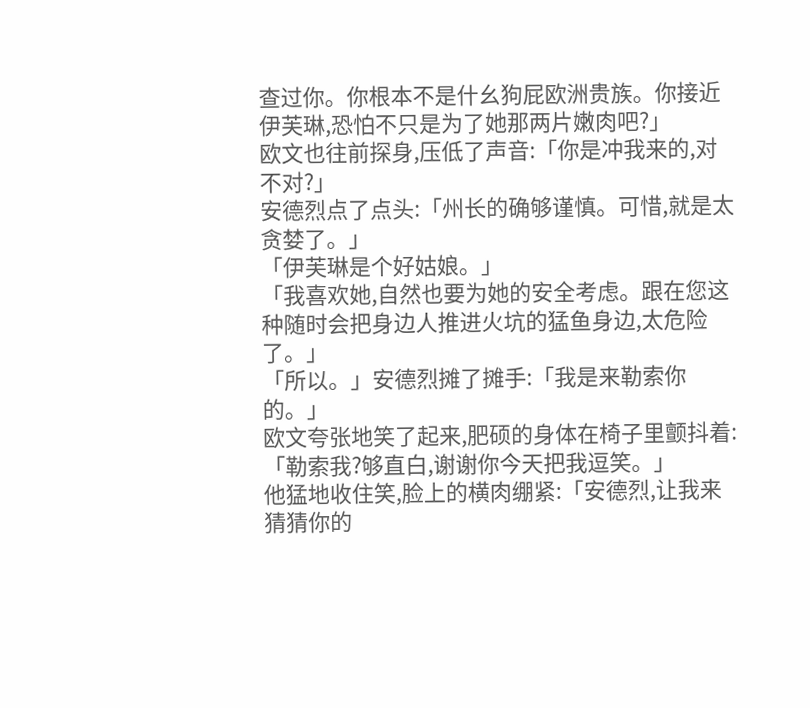查过你。你根本不是什幺狗屁欧洲贵族。你接近伊芙琳,恐怕不只是为了她那两片嫩肉吧?」
欧文也往前探身,压低了声音:「你是冲我来的,对不对?」
安德烈点了点头:「州长的确够谨慎。可惜,就是太贪婪了。」
「伊芙琳是个好姑娘。」
「我喜欢她,自然也要为她的安全考虑。跟在您这种随时会把身边人推进火坑的猛鱼身边,太危险了。」
「所以。」安德烈摊了摊手:「我是来勒索你的。」
欧文夸张地笑了起来,肥硕的身体在椅子里颤抖着:「勒索我?够直白,谢谢你今天把我逗笑。」
他猛地收住笑,脸上的横肉绷紧:「安德烈,让我来猜猜你的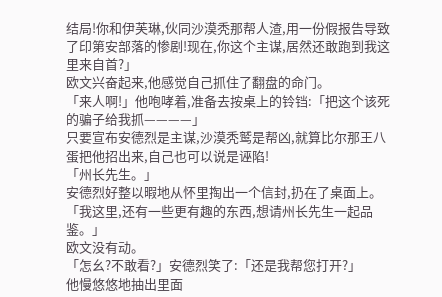结局!你和伊芙琳,伙同沙漠秃那帮人渣,用一份假报告导致了印第安部落的惨剧!现在,你这个主谋,居然还敢跑到我这里来自首?」
欧文兴奋起来,他感觉自己抓住了翻盘的命门。
「来人啊!」他咆哮着,准备去按桌上的铃铛:「把这个该死的骗子给我抓————」
只要宣布安德烈是主谋,沙漠秃鹫是帮凶,就算比尔那王八蛋把他招出来,自己也可以说是诬陷!
「州长先生。」
安德烈好整以暇地从怀里掏出一个信封,扔在了桌面上。
「我这里,还有一些更有趣的东西,想请州长先生一起品鉴。」
欧文没有动。
「怎幺?不敢看?」安德烈笑了:「还是我帮您打开?」
他慢悠悠地抽出里面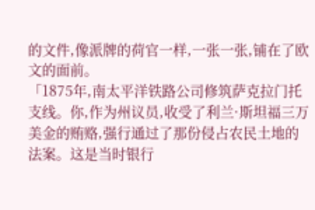的文件,像派牌的荷官一样,一张一张,铺在了欧文的面前。
「1875年,南太平洋铁路公司修筑萨克拉门托支线。你,作为州议员,收受了利兰·斯坦福三万美金的贿赂,强行通过了那份侵占农民土地的法案。这是当时银行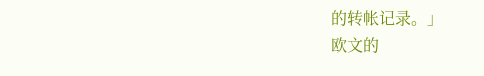的转帐记录。」
欧文的